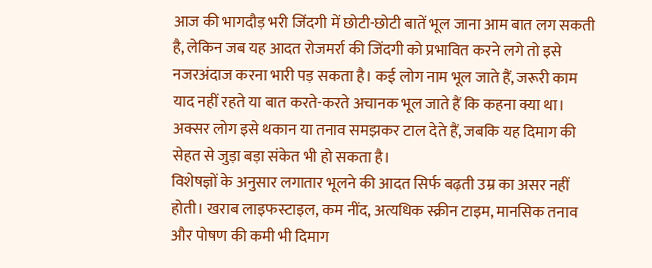आज की भागदौड़ भरी जिंदगी में छोटी-छोटी बातें भूल जाना आम बात लग सकती है, लेकिन जब यह आदत रोजमर्रा की जिंदगी को प्रभावित करने लगे तो इसे नजरअंदाज करना भारी पड़ सकता है। कई लोग नाम भूल जाते हैं, जरूरी काम याद नहीं रहते या बात करते-करते अचानक भूल जाते हैं कि कहना क्या था। अक्सर लोग इसे थकान या तनाव समझकर टाल देते हैं, जबकि यह दिमाग की सेहत से जुड़ा बड़ा संकेत भी हो सकता है।
विशेषज्ञों के अनुसार लगातार भूलने की आदत सिर्फ बढ़ती उम्र का असर नहीं होती। खराब लाइफस्टाइल, कम नींद, अत्यधिक स्क्रीन टाइम, मानसिक तनाव और पोषण की कमी भी दिमाग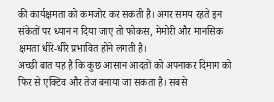की कार्यक्षमता को कमजोर कर सकती है। अगर समय रहते इन संकेतों पर ध्यान न दिया जाए तो फोकस, मेमोरी और मानसिक क्षमता धीरे-धीरे प्रभावित होने लगती है।
अच्छी बात यह है कि कुछ आसान आदतों को अपनाकर दिमाग को फिर से एक्टिव और तेज बनाया जा सकता है। सबसे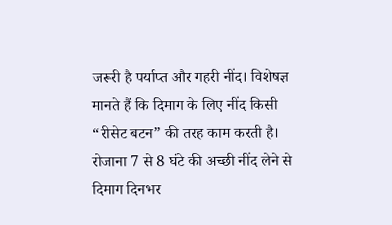जरूरी है पर्याप्त और गहरी नींद। विशेषज्ञ मानते हैं कि दिमाग के लिए नींद किसी “रीसेट बटन” की तरह काम करती है। रोजाना 7 से 8 घंटे की अच्छी नींद लेने से दिमाग दिनभर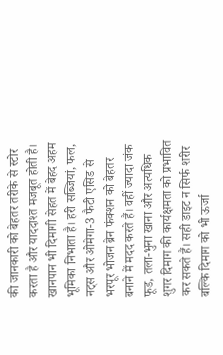की जानकारी को बेहतर तरीके से स्टोर करता है और याददाश्त मजबूत होती है।
खानपान भी दिमागी सेहत में बेहद अहम भूमिका निभाता है। हरी सब्जियां, फल, नट्स और ओमेगा-3 फैटी एसिड से भरपूर भोजन ब्रेन फंक्शन को बेहतर बनाने में मदद करते हैं। वहीं ज्यादा जंक फूड, तला-भुना खाना और अत्यधिक शुगर दिमाग की कार्यक्षमता को प्रभावित कर सकते हैं। सही डाइट न सिर्फ शरीर बल्कि दिमाग को भी ऊर्जा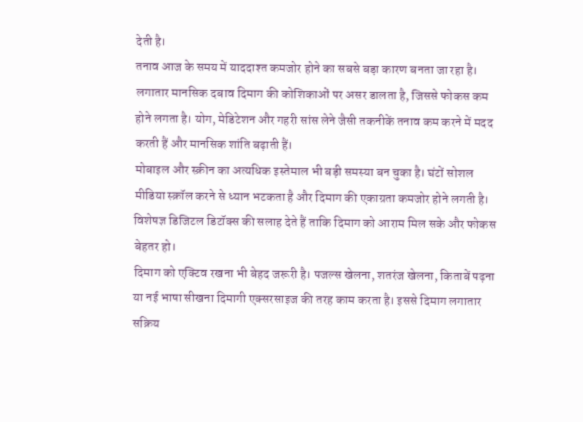देती है।
तनाव आज के समय में याददाश्त कमजोर होने का सबसे बड़ा कारण बनता जा रहा है। लगातार मानसिक दबाव दिमाग की कोशिकाओं पर असर डालता है, जिससे फोकस कम होने लगता है। योग, मेडिटेशन और गहरी सांस लेने जैसी तकनीकें तनाव कम करने में मदद करती हैं और मानसिक शांति बढ़ाती हैं।
मोबाइल और स्क्रीन का अत्यधिक इस्तेमाल भी बड़ी समस्या बन चुका है। घंटों सोशल मीडिया स्क्रॉल करने से ध्यान भटकता है और दिमाग की एकाग्रता कमजोर होने लगती है। विशेषज्ञ डिजिटल डिटॉक्स की सलाह देते हैं ताकि दिमाग को आराम मिल सके और फोकस बेहतर हो।
दिमाग को एक्टिव रखना भी बेहद जरूरी है। पजल्स खेलना, शतरंज खेलना, किताबें पढ़ना या नई भाषा सीखना दिमागी एक्सरसाइज की तरह काम करता है। इससे दिमाग लगातार सक्रिय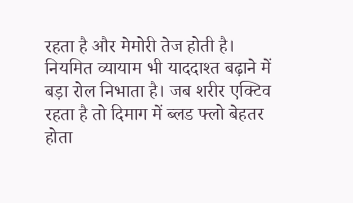रहता है और मेमोरी तेज होती है।
नियमित व्यायाम भी याददाश्त बढ़ाने में बड़ा रोल निभाता है। जब शरीर एक्टिव रहता है तो दिमाग में ब्लड फ्लो बेहतर होता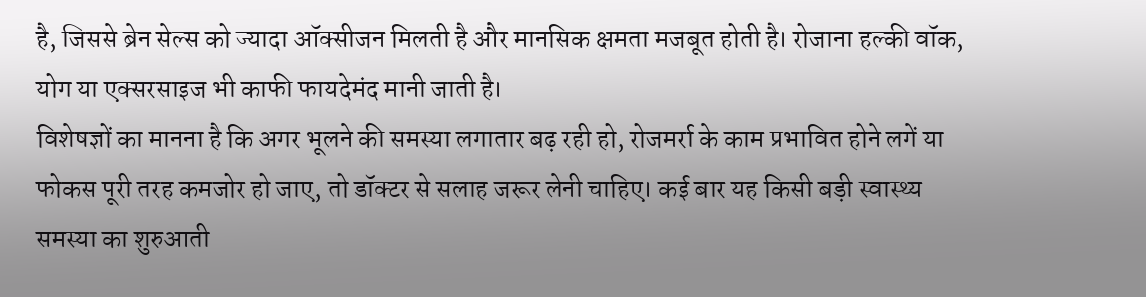है, जिससे ब्रेन सेल्स को ज्यादा ऑक्सीजन मिलती है और मानसिक क्षमता मजबूत होती है। रोजाना हल्की वॉक, योग या एक्सरसाइज भी काफी फायदेमंद मानी जाती है।
विशेषज्ञों का मानना है कि अगर भूलने की समस्या लगातार बढ़ रही हो, रोजमर्रा के काम प्रभावित होने लगें या फोकस पूरी तरह कमजोर हो जाए, तो डॉक्टर से सलाह जरूर लेनी चाहिए। कई बार यह किसी बड़ी स्वास्थ्य समस्या का शुरुआती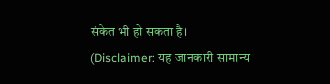संकेत भी हो सकता है।
(Disclaimer: यह जानकारी सामान्य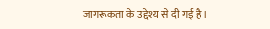जागरूकता के उद्देश्य से दी गई है।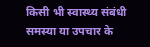किसी भी स्वास्थ्य संबंधी समस्या या उपचार के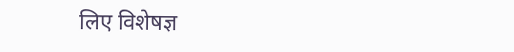लिए विशेषज्ञ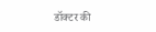डॉक्टर की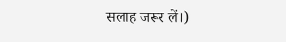सलाह जरूर लें।)